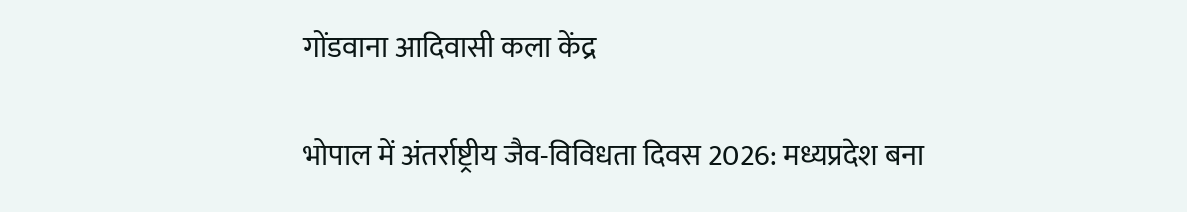गोंडवाना आदिवासी कला केंद्र

भोपाल में अंतर्राष्ट्रीय जैव-विविधता दिवस 2026: मध्यप्रदेश बना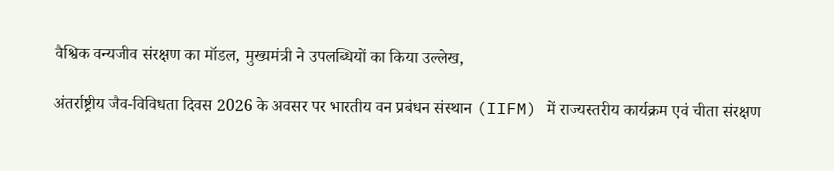वैश्विक वन्यजीव संरक्षण का मॉडल, मुख्यमंत्री ने उपलब्धियों का किया उल्लेख,

अंतर्राष्ट्रीय जैव-विविधता दिवस 2026 के अवसर पर भारतीय वन प्रबंधन संस्थान (IIFM) में राज्यस्तरीय कार्यक्रम एवं चीता संरक्षण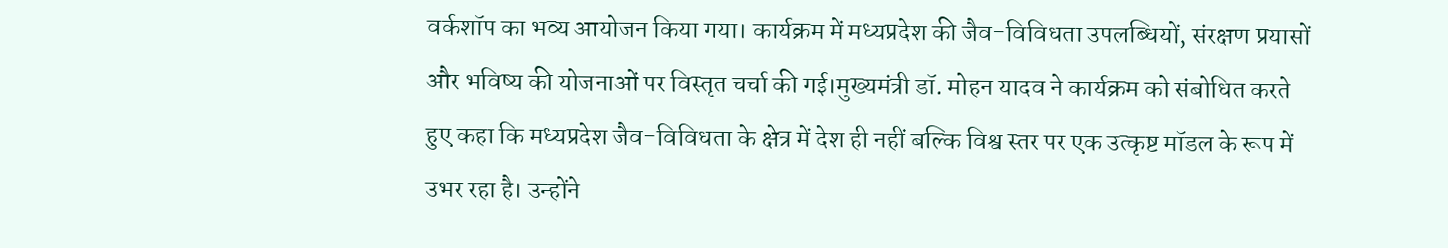वर्कशॉप का भव्य आयोजन किया गया। कार्यक्रम में मध्यप्रदेश की जैव-विविधता उपलब्धियों, संरक्षण प्रयासों और भविष्य की योजनाओं पर विस्तृत चर्चा की गई।मुख्यमंत्री डॉ. मोहन यादव ने कार्यक्रम को संबोधित करते हुए कहा कि मध्यप्रदेश जैव-विविधता के क्षेत्र में देश ही नहीं बल्कि विश्व स्तर पर एक उत्कृष्ट मॉडल के रूप में उभर रहा है। उन्होंने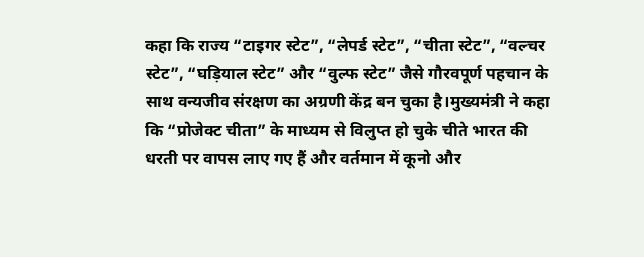कहा कि राज्य “टाइगर स्टेट”, “लेपर्ड स्टेट”, “चीता स्टेट”, “वल्चर स्टेट”, “घड़ियाल स्टेट” और “वुल्फ स्टेट” जैसे गौरवपूर्ण पहचान के साथ वन्यजीव संरक्षण का अग्रणी केंद्र बन चुका है।मुख्यमंत्री ने कहा कि “प्रोजेक्ट चीता” के माध्यम से विलुप्त हो चुके चीते भारत की धरती पर वापस लाए गए हैं और वर्तमान में कूनो और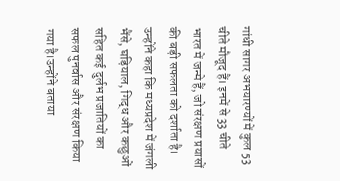गांधी सागर अभयारण्यों में कुल 53 चीते मौजूद हैं। इनमें से 33 चीते भारत में जन्मे हैं, जो संरक्षण प्रयासों की बड़ी सफलता को दर्शाता है। उन्होंने कहा कि मध्यप्रदेश में जंगली भैंसे, घड़ियाल, गिद्ध और कछुओं सहित कई दुर्लभ प्रजातियों का सफल पुनर्वास और संरक्षण किया गया है।उन्होंने बताया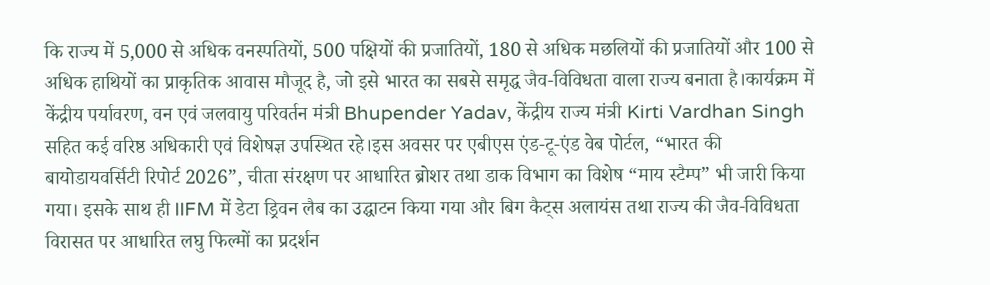कि राज्य में 5,000 से अधिक वनस्पतियों, 500 पक्षियों की प्रजातियों, 180 से अधिक मछलियों की प्रजातियों और 100 से अधिक हाथियों का प्राकृतिक आवास मौजूद है, जो इसे भारत का सबसे समृद्ध जैव-विविधता वाला राज्य बनाता है।कार्यक्रम में केंद्रीय पर्यावरण, वन एवं जलवायु परिवर्तन मंत्री Bhupender Yadav, केंद्रीय राज्य मंत्री Kirti Vardhan Singh सहित कई वरिष्ठ अधिकारी एवं विशेषज्ञ उपस्थित रहे।इस अवसर पर एबीएस एंड-टू-एंड वेब पोर्टल, “भारत की बायोडायवर्सिटी रिपोर्ट 2026”, चीता संरक्षण पर आधारित ब्रोशर तथा डाक विभाग का विशेष “माय स्टैम्प” भी जारी किया गया। इसके साथ ही IIFM में डेटा ड्रिवन लैब का उद्घाटन किया गया और बिग कैट्स अलायंस तथा राज्य की जैव-विविधता विरासत पर आधारित लघु फिल्मों का प्रदर्शन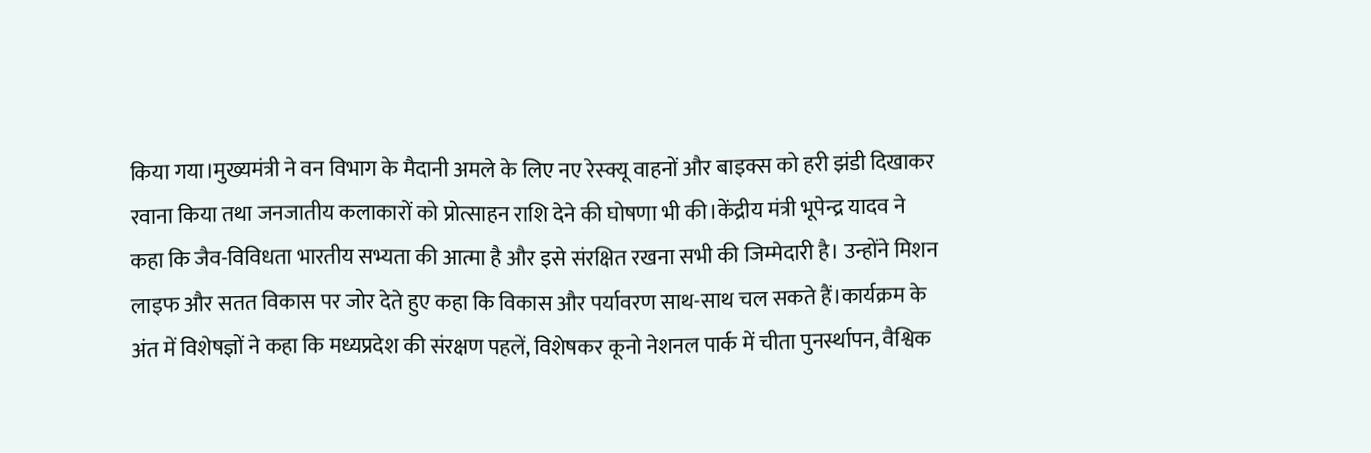किया गया।मुख्यमंत्री ने वन विभाग के मैदानी अमले के लिए नए रेस्क्यू वाहनों और बाइक्स को हरी झंडी दिखाकर रवाना किया तथा जनजातीय कलाकारों को प्रोत्साहन राशि देने की घोषणा भी की।केंद्रीय मंत्री भूपेन्द्र यादव ने कहा कि जैव-विविधता भारतीय सभ्यता की आत्मा है और इसे संरक्षित रखना सभी की जिम्मेदारी है। उन्होंने मिशन लाइफ और सतत विकास पर जोर देते हुए कहा कि विकास और पर्यावरण साथ-साथ चल सकते हैं।कार्यक्रम के अंत में विशेषज्ञों ने कहा कि मध्यप्रदेश की संरक्षण पहलें, विशेषकर कूनो नेशनल पार्क में चीता पुनर्स्थापन, वैश्विक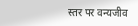स्तर पर वन्यजीव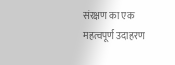संरक्षण का एक महत्वपूर्ण उदाहरण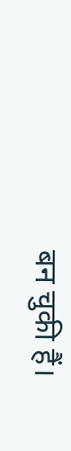बन चुकी हैं।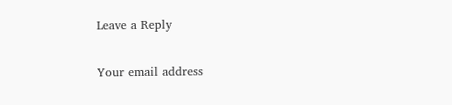Leave a Reply

Your email address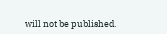will not be published.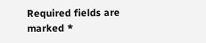Required fields are marked *